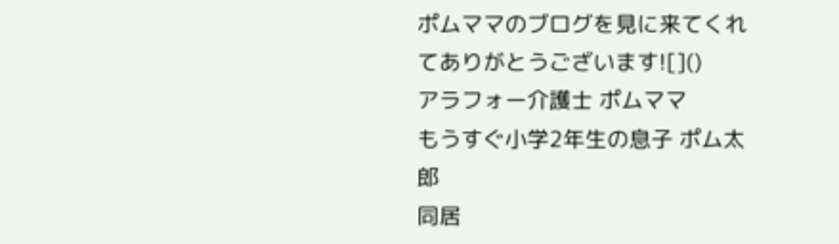ポムママのブログを見に来てくれてありがとうございます![]()
アラフォー介護士 ポムママ
もうすぐ小学2年生の息子 ポム太郎
同居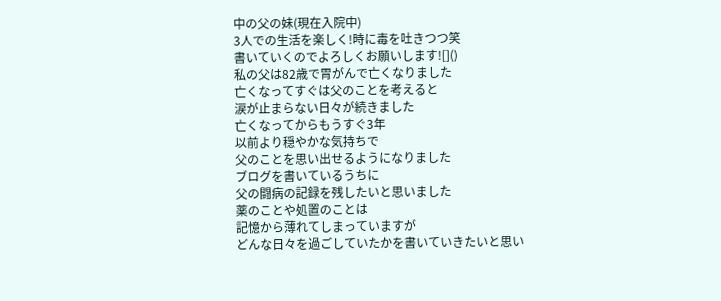中の父の妹(現在入院中)
3人での生活を楽しく!時に毒を吐きつつ笑
書いていくのでよろしくお願いします![]()
私の父は82歳で胃がんで亡くなりました
亡くなってすぐは父のことを考えると
涙が止まらない日々が続きました
亡くなってからもうすぐ3年
以前より穏やかな気持ちで
父のことを思い出せるようになりました
ブログを書いているうちに
父の闘病の記録を残したいと思いました
薬のことや処置のことは
記憶から薄れてしまっていますが
どんな日々を過ごしていたかを書いていきたいと思い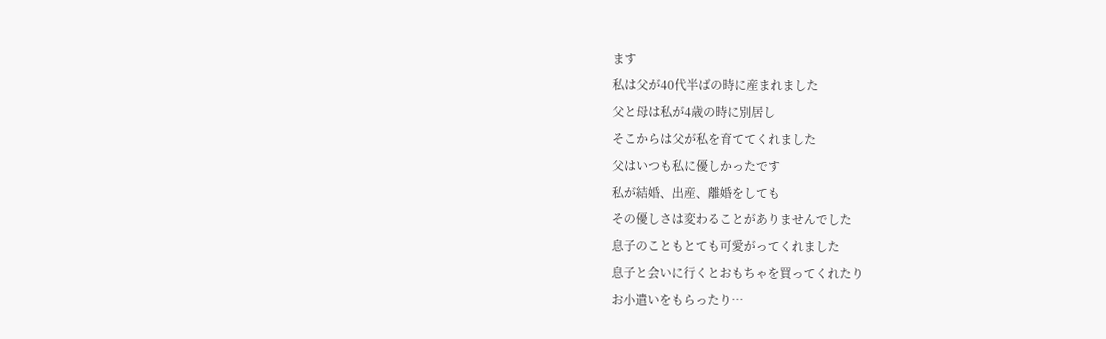ます
私は父が40代半ばの時に産まれました
父と母は私が4歳の時に別居し
そこからは父が私を育ててくれました
父はいつも私に優しかったです
私が結婚、出産、離婚をしても
その優しさは変わることがありませんでした
息子のこともとても可愛がってくれました
息子と会いに行くとおもちゃを買ってくれたり
お小遣いをもらったり…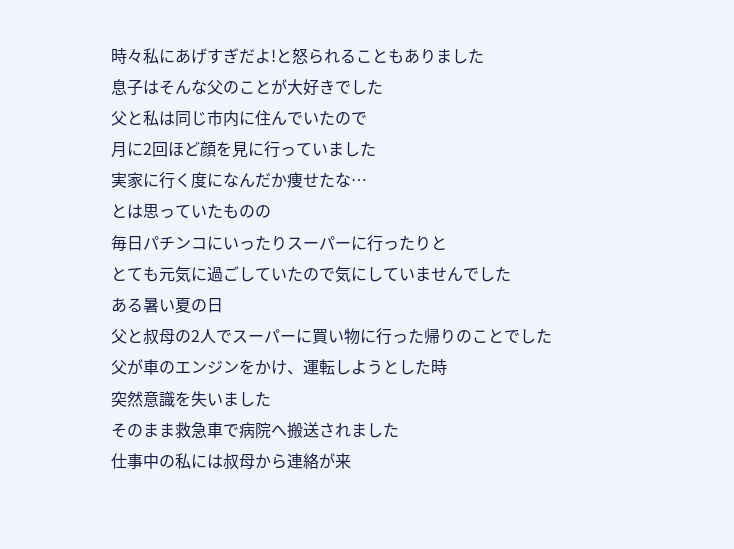時々私にあげすぎだよ!と怒られることもありました
息子はそんな父のことが大好きでした
父と私は同じ市内に住んでいたので
月に2回ほど顔を見に行っていました
実家に行く度になんだか痩せたな…
とは思っていたものの
毎日パチンコにいったりスーパーに行ったりと
とても元気に過ごしていたので気にしていませんでした
ある暑い夏の日
父と叔母の2人でスーパーに買い物に行った帰りのことでした
父が車のエンジンをかけ、運転しようとした時
突然意識を失いました
そのまま救急車で病院へ搬送されました
仕事中の私には叔母から連絡が来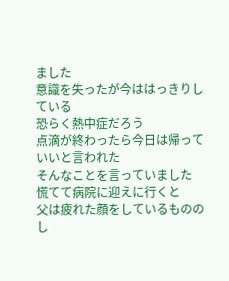ました
意識を失ったが今ははっきりしている
恐らく熱中症だろう
点滴が終わったら今日は帰っていいと言われた
そんなことを言っていました
慌てて病院に迎えに行くと
父は疲れた顔をしているものの
し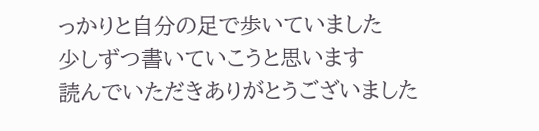っかりと自分の足で歩いていました
少しずつ書いていこうと思います
読んでいただきありがとうございました